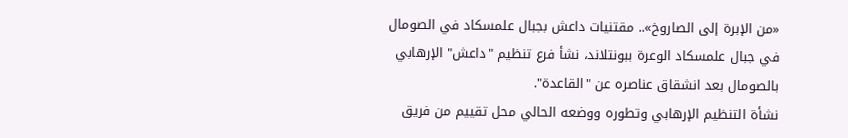«من الإبرة إلى الصاروخ».. مقتنيات داعش بجبال علمسكاد في الصومال
في جبال علمسكاد الوعرة ببونتلاند، نشأ فرع تنظيم "داعش" الإرهابي بالصومال بعد انشقاق عناصره عن "القاعدة".
نشأة التنظيم الإرهابي وتطوره ووضعه الحالي محل تقييم من فريق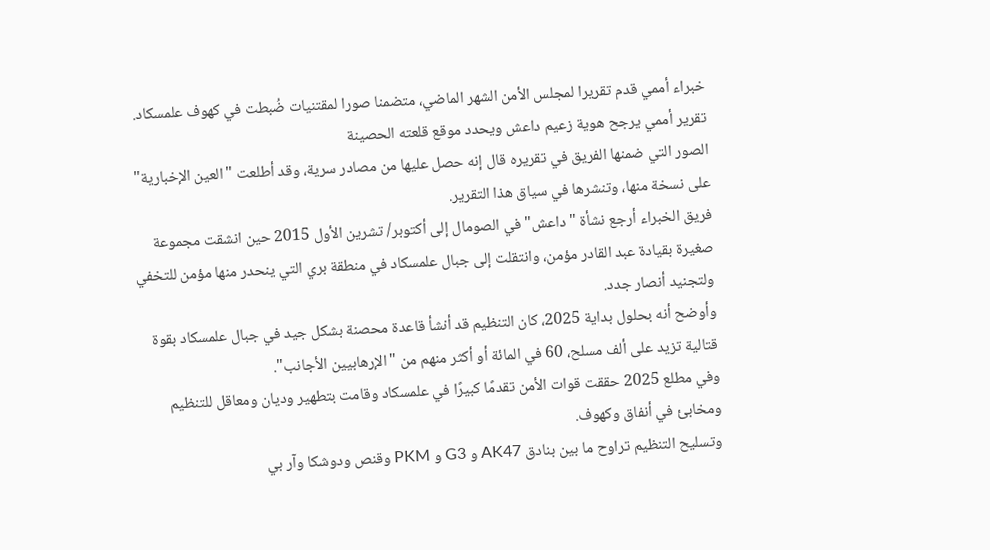خبراء أممي قدم تقريرا لمجلس الأمن الشهر الماضي، متضمنا صورا لمقتنيات ضُبطت في كهوف علمسكاد.
تقرير أممي يرجح هوية زعيم داعش ويحدد موقع قلعته الحصينة
الصور التي ضمنها الفريق في تقريره قال إنه حصل عليها من مصادر سرية، وقد أطلعت "العين الإخبارية" على نسخة منها، وتنشرها في سياق هذا التقرير.
فريق الخبراء أرجع نشأة "داعش" في الصومال إلى أكتوبر/ تشرين الأول 2015 حين انشقت مجموعة صغيرة بقيادة عبد القادر مؤمن، وانتقلت إلى جبال علمسكاد في منطقة بري التي ينحدر منها مؤمن للتخفي ولتجنيد أنصار جدد.
وأوضح أنه بحلول بداية 2025، كان التنظيم قد أنشأ قاعدة محصنة بشكل جيد في جبال علمسكاد بقوة قتالية تزيد على ألف مسلح، 60 في المائة أو أكثر منهم من "الإرهابيين الأجانب".
وفي مطلع 2025 حققت قوات الأمن تقدمًا كبيرًا في علمسكاد وقامت بتطهير وديان ومعاقل للتنظيم ومخابئ في أنفاق وكهوف.
وتسليح التنظيم تراوح ما بين بنادق AK47 و G3 و PKM وقنص ودوشكا وآر بي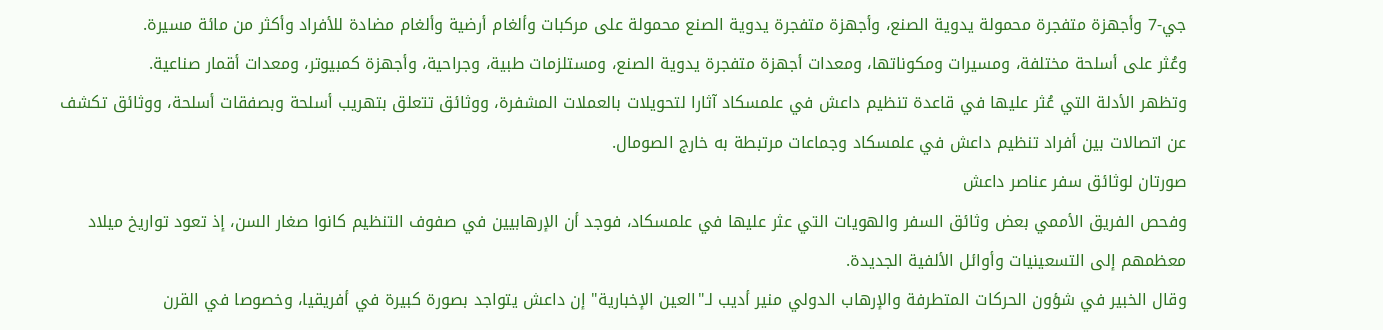جي-7 وأجهزة متفجرة محمولة يدوية الصنع، وأجهزة متفجرة يدوية الصنع محمولة على مركبات وألغام أرضية وألغام مضادة للأفراد وأكثر من مائة مسيرة.
وعُثر على أسلحة مختلفة، ومسيرات ومكوناتها، ومعدات أجهزة متفجرة يدوية الصنع، ومستلزمات طبية، وجراحية، وأجهزة كمبيوتر، ومعدات أقمار صناعية.
وتظهر الأدلة التي عُثر عليها في قاعدة تنظيم داعش في علمسكاد آثارا لتحويلات بالعملات المشفرة، ووثائق تتعلق بتهريب أسلحة وبصفقات أسلحة، ووثائق تكشف عن اتصالات بين أفراد تنظيم داعش في علمسكاد وجماعات مرتبطة به خارج الصومال.
صورتان لوثائق سفر عناصر داعش
وفحص الفريق الأممي بعض وثائق السفر والهويات التي عثر عليها في علمسكاد، فوجد أن الإرهابيين في صفوف التنظيم كانوا صغار السن، إذ تعود تواريخ ميلاد معظمهم إلى التسعينيات وأوائل الألفية الجديدة.
وقال الخبير في شؤون الحركات المتطرفة والإرهاب الدولي منير أديب لـ"العين الإخبارية" إن داعش يتواجد بصورة كبيرة في أفريقيا، وخصوصا في القرن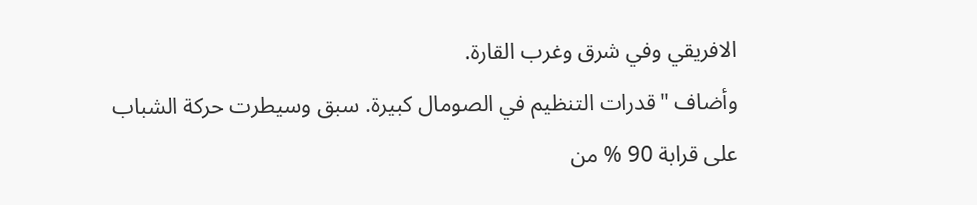الافريقي وفي شرق وغرب القارة.
وأضاف "قدرات التنظيم في الصومال كبيرة. سبق وسيطرت حركة الشباب على قرابة 90 % من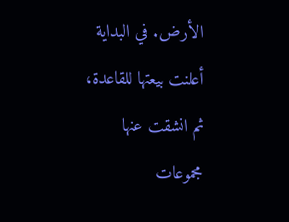الأرض. في البداية أعلنت بيعتها للقاعدة، ثم انشقت عنها مجموعات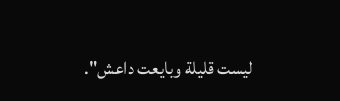ليست قليلة وبايعت داعش".